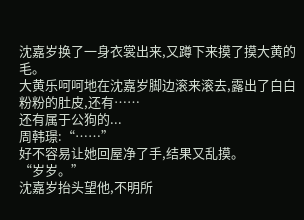沈嘉岁换了一身衣裳出来,又蹲下来摸了摸大黄的毛。
大黄乐呵呵地在沈嘉岁脚边滚来滚去,露出了白白粉粉的肚皮,还有……
还有属于公狗的...
周韩璟:“……”
好不容易让她回屋净了手,结果又乱摸。
“岁岁。”
沈嘉岁抬头望他,不明所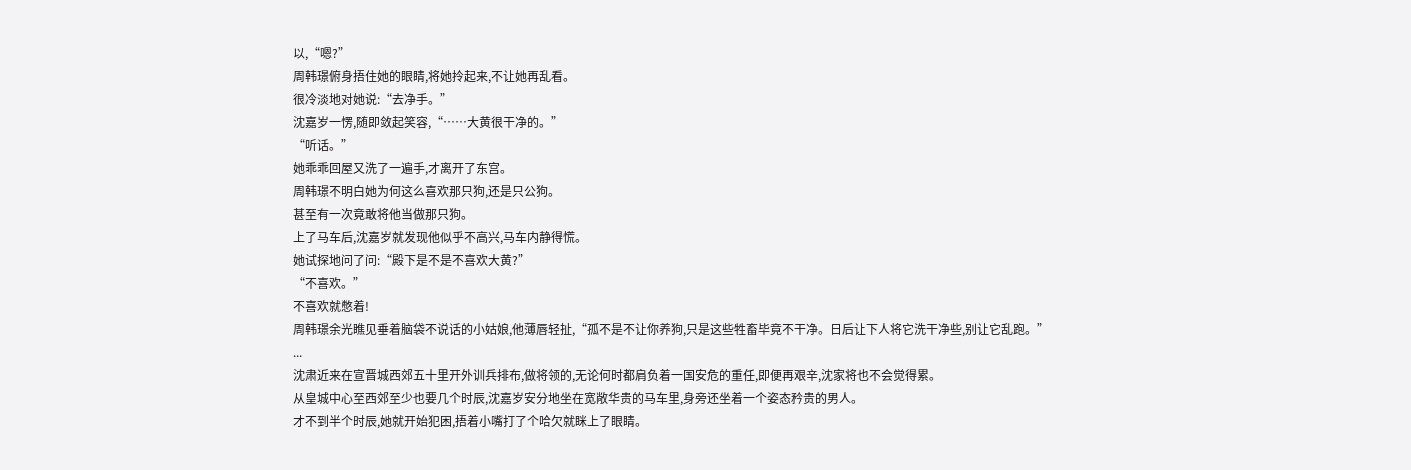以,“嗯?”
周韩璟俯身捂住她的眼睛,将她拎起来,不让她再乱看。
很冷淡地对她说:“去净手。”
沈嘉岁一愣,随即敛起笑容,“……大黄很干净的。”
“听话。”
她乖乖回屋又洗了一遍手,才离开了东宫。
周韩璟不明白她为何这么喜欢那只狗,还是只公狗。
甚至有一次竟敢将他当做那只狗。
上了马车后,沈嘉岁就发现他似乎不高兴,马车内静得慌。
她试探地问了问:“殿下是不是不喜欢大黄?”
“不喜欢。”
不喜欢就憋着!
周韩璟余光瞧见垂着脑袋不说话的小姑娘,他薄唇轻扯,“孤不是不让你养狗,只是这些牲畜毕竟不干净。日后让下人将它洗干净些,别让它乱跑。”
...
沈肃近来在宣晋城西郊五十里开外训兵排布,做将领的,无论何时都肩负着一国安危的重任,即便再艰辛,沈家将也不会觉得累。
从皇城中心至西郊至少也要几个时辰,沈嘉岁安分地坐在宽敞华贵的马车里,身旁还坐着一个姿态矜贵的男人。
才不到半个时辰,她就开始犯困,捂着小嘴打了个哈欠就眯上了眼睛。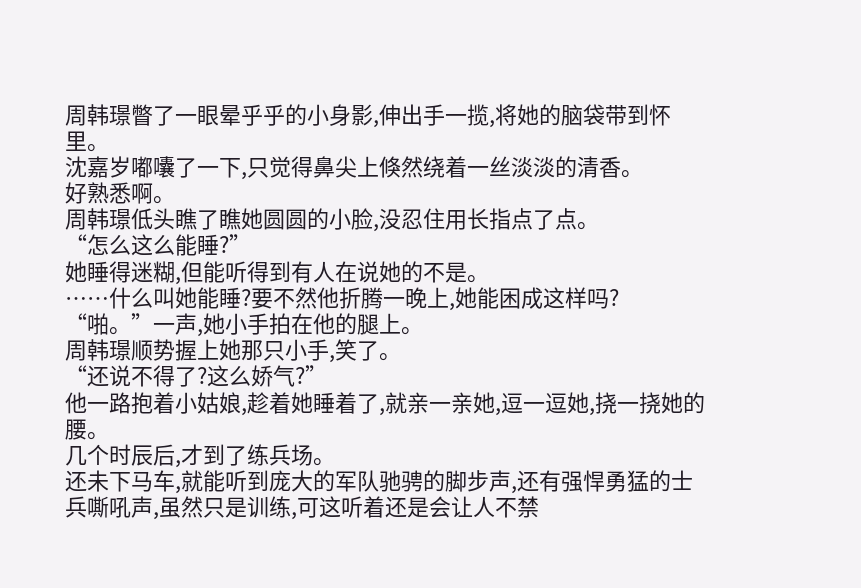周韩璟瞥了一眼晕乎乎的小身影,伸出手一揽,将她的脑袋带到怀里。
沈嘉岁嘟囔了一下,只觉得鼻尖上倏然绕着一丝淡淡的清香。
好熟悉啊。
周韩璟低头瞧了瞧她圆圆的小脸,没忍住用长指点了点。
“怎么这么能睡?”
她睡得迷糊,但能听得到有人在说她的不是。
……什么叫她能睡?要不然他折腾一晚上,她能困成这样吗?
“啪。”一声,她小手拍在他的腿上。
周韩璟顺势握上她那只小手,笑了。
“还说不得了?这么娇气?”
他一路抱着小姑娘,趁着她睡着了,就亲一亲她,逗一逗她,挠一挠她的腰。
几个时辰后,才到了练兵场。
还未下马车,就能听到庞大的军队驰骋的脚步声,还有强悍勇猛的士兵嘶吼声,虽然只是训练,可这听着还是会让人不禁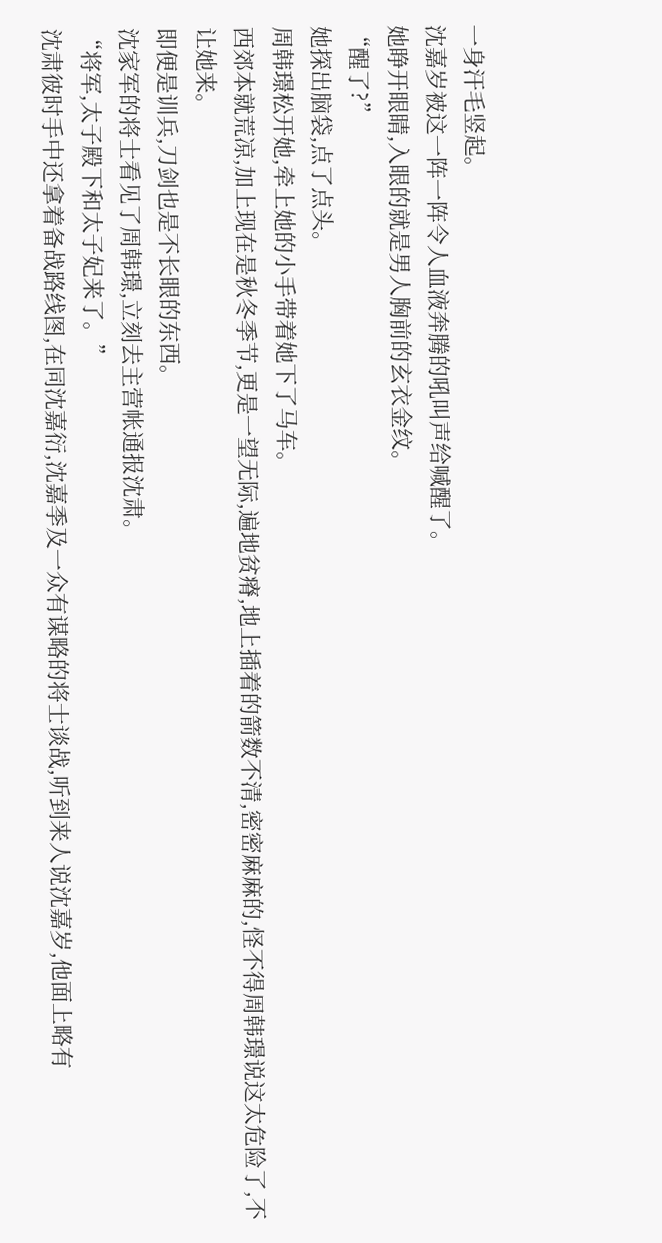一身汗毛竖起。
沈嘉岁被这一阵一阵令人血液奔腾的吼叫声给喊醒了。
她睁开眼睛,入眼的就是男人胸前的玄衣金纹。
“醒了?”
她探出脑袋,点了点头。
周韩璟松开她,牵上她的小手带着她下了马车。
西郊本就荒凉,加上现在是秋冬季节,更是一望无际,遍地贫瘠,地上插着的箭数不清,密密麻麻的,怪不得周韩璟说这太危险了,不让她来。
即便是训兵,刀剑也是不长眼的东西。
沈家军的将士看见了周韩璟,立刻去主营帐通报沈肃。
“将军,太子殿下和太子妃来了。”
沈肃彼时手中还拿着备战路线图,在同沈嘉衍,沈嘉季及一众有谋略的将士谈战,听到来人说沈嘉岁,他面上略有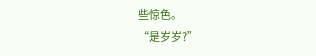些惊色。
“是岁岁?”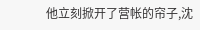他立刻掀开了营帐的帘子,沈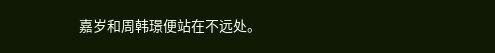嘉岁和周韩璟便站在不远处。